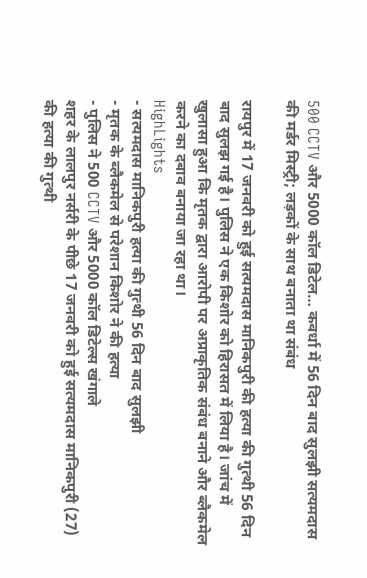500 CCTV और 5000 कॉल डिटेल… कवर्धा में 56 दिन बाद सुलझी सत्यमदास की मर्डर मिस्ट्री; लड़कों के साथ बनाता था संबंध

रायपुर में 17 जनवरी को हुई सत्यमदास मानिकपुरी की हत्या की गुत्थी 56 दिन बाद सुलझ गई है। पुलिस ने एक किशोर को हिरासत में लिया है। जांच में खुलासा हुआ कि मृतक द्वारा आरोपी पर अप्राकृतिक संबंध बनाने और ब्लैकमेल करने का दबाव बनाया जा रहा था।
HighLights
- सत्यमदास मानिकपुरी हत्या की गुत्थी 56 दिन बाद सुलझी
- मृतक के ब्लैकमेल से परेशान किशोर ने की हत्या
- पुलिस ने 500 CCTV और 5000 कॉल डिटेल्स खंगाले
शहर के लालपुर नर्सरी के पीछे 17 जनवरी को हुई सत्यमदास मानिकपुरी (27) की हत्या की गुत्थी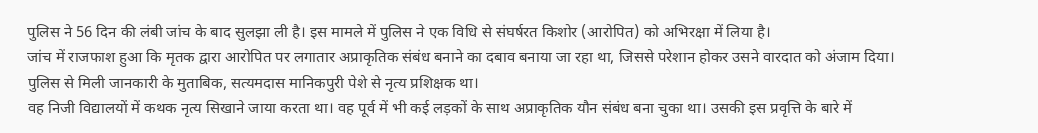पुलिस ने 56 दिन की लंबी जांच के बाद सुलझा ली है। इस मामले में पुलिस ने एक विधि से संघर्षरत किशोर (आरोपित) को अभिरक्षा में लिया है।
जांच में राजफाश हुआ कि मृतक द्वारा आरोपित पर लगातार अप्राकृतिक संबंध बनाने का दबाव बनाया जा रहा था, जिससे परेशान होकर उसने वारदात को अंजाम दिया। पुलिस से मिली जानकारी के मुताबिक, सत्यमदास मानिकपुरी पेशे से नृत्य प्रशिक्षक था।
वह निजी विद्यालयों में कथक नृत्य सिखाने जाया करता था। वह पूर्व में भी कई लड़कों के साथ अप्राकृतिक यौन संबंध बना चुका था। उसकी इस प्रवृत्ति के बारे में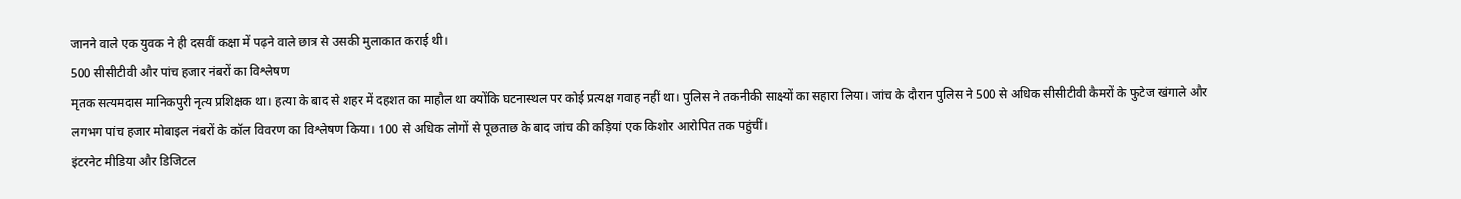जानने वाले एक युवक ने ही दसवीं कक्षा में पढ़ने वाले छात्र से उसकी मुलाकात कराई थी।
500 सीसीटीवी और पांच हजार नंबरों का विश्लेषण
मृतक सत्यमदास मानिकपुरी नृत्य प्रशिक्षक था। हत्या के बाद से शहर में दहशत का माहौल था क्योंकि घटनास्थल पर कोई प्रत्यक्ष गवाह नहीं था। पुलिस ने तकनीकी साक्ष्यों का सहारा लिया। जांच के दौरान पुलिस ने 500 से अधिक सीसीटीवी कैमरों के फुटेज खंगाले और लगभग पांच हजार मोबाइल नंबरों के कॉल विवरण का विश्लेषण किया। 100 से अधिक लोगों से पूछताछ के बाद जांच की कड़ियां एक किशोर आरोपित तक पहुंचीं।
इंटरनेट मीडिया और डिजिटल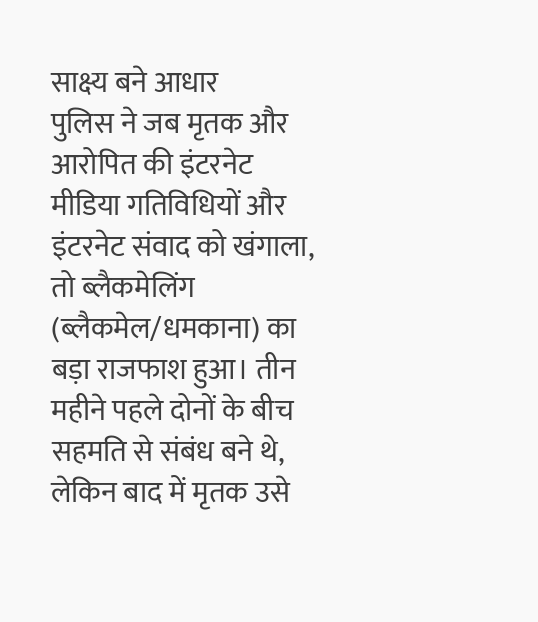साक्ष्य बने आधार
पुलिस ने जब मृतक और आरोपित की इंटरनेट मीडिया गतिविधियों और इंटरनेट संवाद को खंगाला, तो ब्लैकमेलिंग (ब्लैकमेल/धमकाना) का बड़ा राजफाश हुआ। तीन महीने पहले दोनों के बीच सहमति से संबंध बने थे, लेकिन बाद में मृतक उसे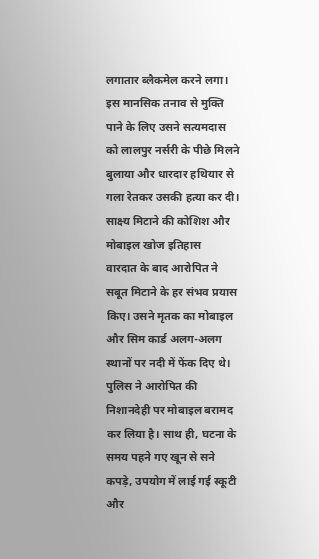लगातार ब्लैकमेल करने लगा। इस मानसिक तनाव से मुक्ति पाने के लिए उसने सत्यमदास को लालपुर नर्सरी के पीछे मिलने बुलाया और धारदार हथियार से गला रेतकर उसकी हत्या कर दी।
साक्ष्य मिटाने की कोशिश और मोबाइल खोज इतिहास
वारदात के बाद आरोपित ने सबूत मिटाने के हर संभव प्रयास किए। उसने मृतक का मोबाइल और सिम कार्ड अलग-अलग स्थानों पर नदी में फेंक दिए थे। पुलिस ने आरोपित की निशानदेही पर मोबाइल बरामद कर लिया है। साथ ही, घटना के समय पहने गए खून से सने कपड़े, उपयोग में लाई गई स्कूटी और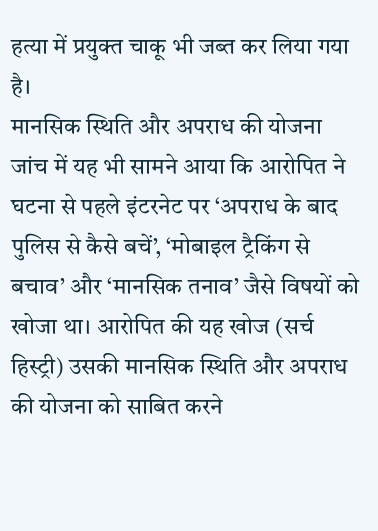हत्या में प्रयुक्त चाकू भी जब्त कर लिया गया है।
मानसिक स्थिति और अपराध की योजना
जांच में यह भी सामने आया कि आरोपित ने घटना से पहले इंटरनेट पर ‘अपराध के बाद पुलिस से कैसे बचें’, ‘मोबाइल ट्रैकिंग से बचाव’ और ‘मानसिक तनाव’ जैसे विषयों को खोजा था। आरोपित की यह खोज (सर्च हिस्ट्री) उसकी मानसिक स्थिति और अपराध की योजना को साबित करने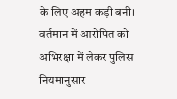के लिए अहम कड़ी बनी। वर्तमान में आरोपित को अभिरक्षा में लेकर पुलिस नियमानुसार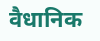वैधानिक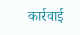कार्रवाई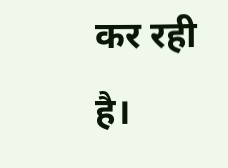कर रही है।